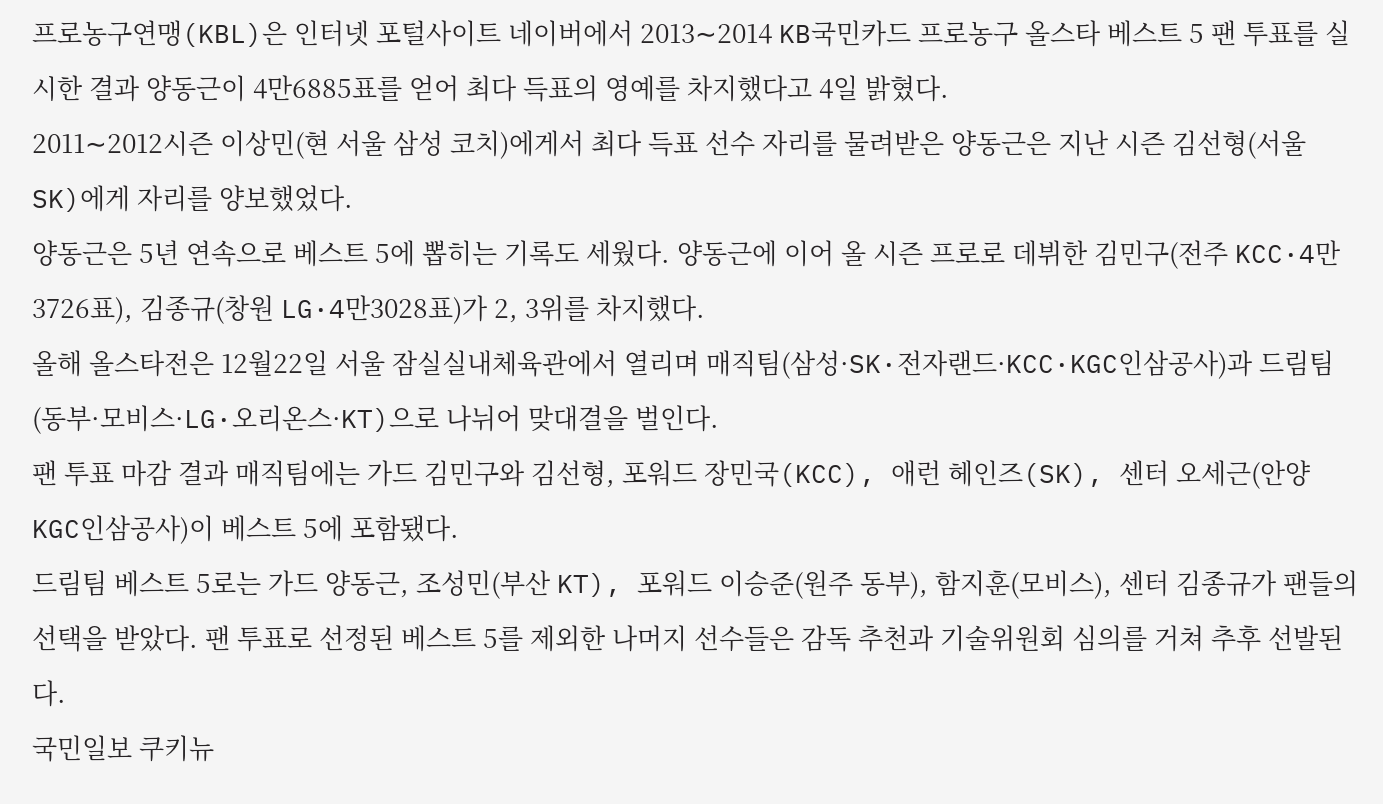프로농구연맹(KBL)은 인터넷 포털사이트 네이버에서 2013∼2014 KB국민카드 프로농구 올스타 베스트 5 팬 투표를 실시한 결과 양동근이 4만6885표를 얻어 최다 득표의 영예를 차지했다고 4일 밝혔다.
2011∼2012시즌 이상민(현 서울 삼성 코치)에게서 최다 득표 선수 자리를 물려받은 양동근은 지난 시즌 김선형(서울 SK)에게 자리를 양보했었다.
양동근은 5년 연속으로 베스트 5에 뽑히는 기록도 세웠다. 양동근에 이어 올 시즌 프로로 데뷔한 김민구(전주 KCC·4만3726표), 김종규(창원 LG·4만3028표)가 2, 3위를 차지했다.
올해 올스타전은 12월22일 서울 잠실실내체육관에서 열리며 매직팀(삼성·SK·전자랜드·KCC·KGC인삼공사)과 드림팀(동부·모비스·LG·오리온스·KT)으로 나뉘어 맞대결을 벌인다.
팬 투표 마감 결과 매직팀에는 가드 김민구와 김선형, 포워드 장민국(KCC), 애런 헤인즈(SK), 센터 오세근(안양 KGC인삼공사)이 베스트 5에 포함됐다.
드림팀 베스트 5로는 가드 양동근, 조성민(부산 KT), 포워드 이승준(원주 동부), 함지훈(모비스), 센터 김종규가 팬들의 선택을 받았다. 팬 투표로 선정된 베스트 5를 제외한 나머지 선수들은 감독 추천과 기술위원회 심의를 거쳐 추후 선발된다.
국민일보 쿠키뉴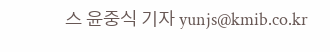스 윤중식 기자 yunjs@kmib.co.kr